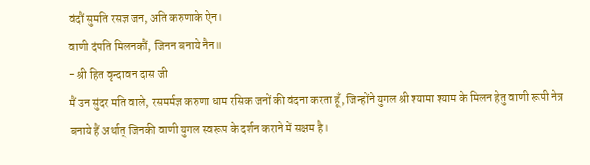वंदौं सुमति रसज्ञ जन, अति करुणाके ऐन।
वाणी दंपति मिलनकौं, जिनन बनाये नैन॥
- श्री हित वृन्दावन दास जी
मैं उन सुंदर मति वाले, रसमर्मज्ञ करुणा धाम रसिक जनों की वंदना करता हूँ, जिन्होंने युगल श्री श्यामा श्याम के मिलन हेतु वाणी रूपी नेत्र बनाये हैं अर्थात् जिनकी वाणी युगल स्वरूप के दर्शन कराने में सक्षम है।